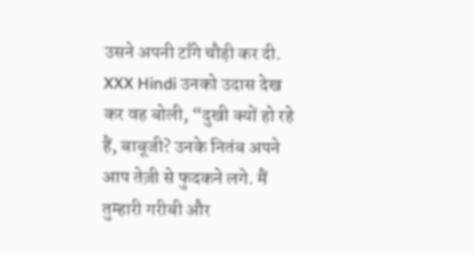उसने अपनी टाँगे चौड़ी कर दी. XXX Hindi उनको उदास देख कर वह बोली, “दुखी क्यों हो रहे हैं, बाबूजी? उनके नितंब अपने आप तेज़ी से फुदकने लगे. मैं तुम्हारी गरीबी और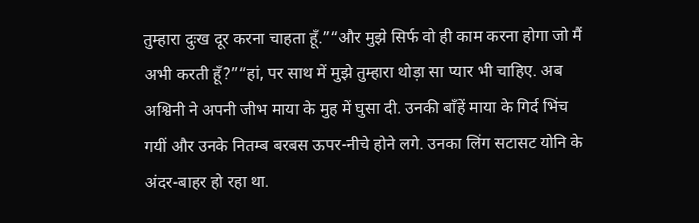तुम्हारा दुःख दूर करना चाहता हूँ.”“और मुझे सिर्फ वो ही काम करना होगा जो मैं अभी करती हूँ?”“हां, पर साथ में मुझे तुम्हारा थोड़ा सा प्यार भी चाहिए. अब अश्विनी ने अपनी जीभ माया के मुह में घुसा दी. उनकी बाँहें माया के गिर्द भिंच गयीं और उनके नितम्ब बरबस ऊपर-नीचे होने लगे. उनका लिंग सटासट योनि के अंदर-बाहर हो रहा था.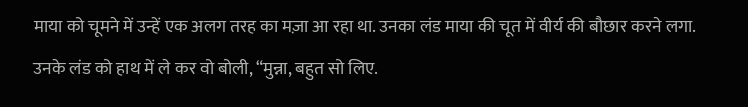माया को चूमने में उन्हें एक अलग तरह का मज़ा आ रहा था. उनका लंड माया की चूत में वीर्य की बौछार करने लगा. उनके लंड को हाथ में ले कर वो बोली, “मुन्ना, बहुत सो लिए.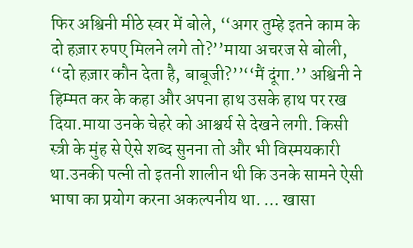फिर अश्विनी मीठे स्वर में बोले, ‘‘अगर तुम्हे इतने काम के दो हज़ार रुपए मिलने लगे तो?’’माया अचरज से बोली, ‘‘दो हज़ार कौन देता है, बाबूजी?’’‘‘मैं दूंगा.’’ अश्विनी ने हिम्मत कर के कहा और अपना हाथ उसके हाथ पर रख दिया.माया उनके चेहरे को आश्चर्य से देखने लगी. किसी स्त्री के मुंह से ऐसे शब्द सुनना तो और भी विस्मयकारी था.उनकी पत्नी तो इतनी शालीन थी कि उनके सामने ऐसी भाषा का प्रयोग करना अकल्पनीय था. … खासा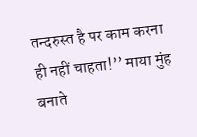तन्दरुस्त है पर काम करना ही नहीं चाहता!’’ माया मुंह बनाते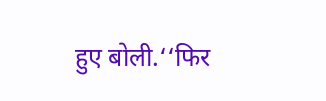हुए बोली.‘‘फिर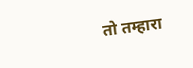तो तम्हारा